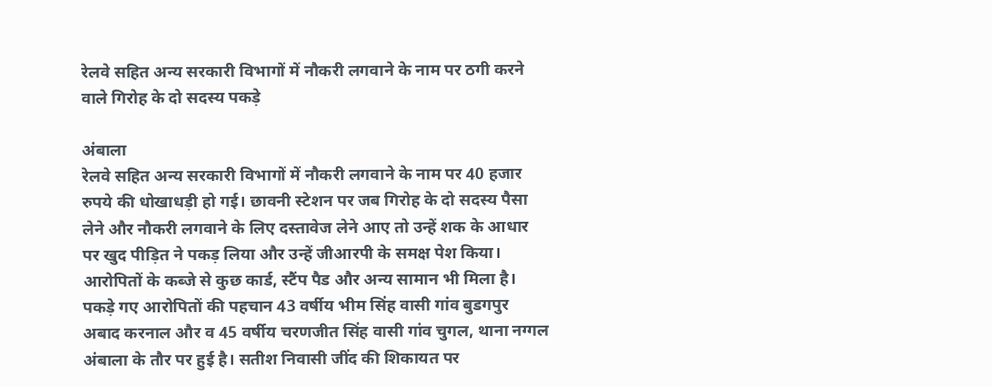रेलवे सहित अन्य सरकारी विभागों में नौकरी लगवाने के नाम पर ठगी करने वाले गिरोह के दो सदस्य पकड़े

अंबाला
रेलवे सहित अन्य सरकारी विभागों में नौकरी लगवाने के नाम पर 40 हजार रुपये की धोखाधड़ी हो गई। छावनी स्टेशन पर जब गिरोह के दो सदस्य पैसा लेने और नौकरी लगवाने के लिए दस्तावेज लेने आए तो उन्हें शक के आधार पर खुद पीड़ित ने पकड़ लिया और उन्हें जीआरपी के समक्ष पेश किया। आरोपितों के कब्जे से कुछ कार्ड, स्टैंप पैड और अन्य सामान भी मिला है। पकड़े गए आरोपितों की पहचान 43 वर्षीय भीम सिंह वासी गांव बुडगपुर अबाद करनाल और व 45 वर्षीय चरणजीत सिंह वासी गांव चुगल, थाना नग्गल अंबाला के तौर पर हुई है। सतीश निवासी जींद की शिकायत पर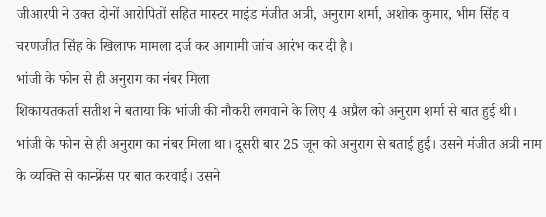जीआरपी ने उक्त दोनों आरोपितों सहित मास्टर माइंड मंजीत अत्री, अनुराग शर्मा, अशोक कुमार, भीम सिंह व चरणजीत सिंह के खिलाफ मामला दर्ज कर आगामी जांच आरंभ कर दी है।
भांजी के फोन से ही अनुराग का नंबर मिला
शिकायतकर्ता सतीश ने बताया कि भांजी की नौकरी लगवाने के लिए 4 अप्रैल को अनुराग शर्मा से बात हुई थी। भांजी के फोन से ही अनुराग का नंबर मिला था। दूसरी बार 25 जून को अनुराग से बताई हुई। उसने मंजीत अत्री नाम के व्यक्ति से कान्फ्रेंस पर बात करवाई। उसने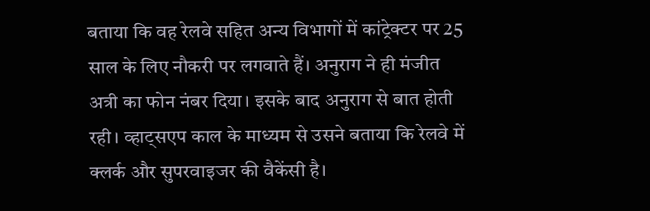बताया कि वह रेलवे सहित अन्य विभागों में कांट्रेक्टर पर 25 साल के लिए नौकरी पर लगवाते हैं। अनुराग ने ही मंजीत अत्री का फोन नंबर दिया। इसके बाद अनुराग से बात होती रही। व्हाट्सएप काल के माध्यम से उसने बताया कि रेलवे में क्लर्क और सुपरवाइजर की वैकेंसी है।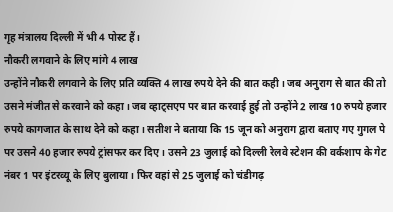गृह मंत्रालय दिल्ली में भी 4 पोस्ट हैं।
नौकरी लगवाने के लिए मांगे 4 लाख
उन्होंने नौकरी लगवाने के लिए प्रति व्यक्ति 4 लाख रुपये देने की बात कही। जब अनुराग से बात की तो उसने मंजीत से करवाने को कहा। जब व्हाट्सएप पर बात करवाई हुई तो उन्होंने 2 लाख 10 रुपये हजार रुपये कागजात के साथ देने को कहा। सतीश ने बताया कि 15 जून को अनुराग द्वारा बताए गए गुगल पे पर उसने 40 हजार रुपये ट्रांसफर कर दिए। उसने 23 जुलाई को दिल्ली रेलवे स्टेशन की वर्कशाप के गेट नंबर 1 पर इंटरव्यू के लिए बुलाया। फिर वहां से 25 जुलाई को चंडीगढ़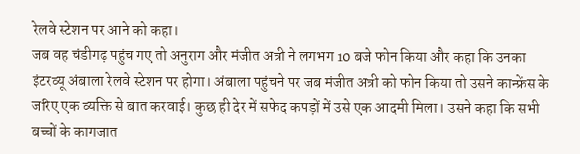रेलवे स्टेशन पर आने को कहा।
जब वह चंडीगढ़ पहुंच गए तो अनुराग और मंजीत अत्री ने लगभग 10 बजे फोन किया और कहा कि उनका इंटरव्यू अंबाला रेलवे स्टेशन पर होगा। अंबाला पहुंचने पर जब मंजीत अत्री को फोन किया तो उसने कान्फ्रेंस के जरिए एक व्यक्ति से बात करवाई। कुछ ही देर में सफेद कपड़ों में उसे एक आदमी मिला। उसने कहा कि सभी बच्चों के कागजात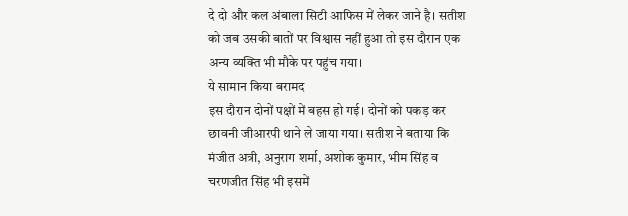दे दो और कल अंबाला सिटी आफिस में लेकर जाने है। सतीश को जब उसकी बातों पर विश्वास नहीं हुआ तो इस दौरान एक अन्य व्यक्ति भी मौके पर पहुंच गया।
ये सामान किया बरामद
इस दौरान दोनों पक्षों में बहस हो गई। दोनों को पकड़ कर छावनी जीआरपी थाने ले जाया गया। सतीश ने बताया कि मंजीत अत्री, अनुराग शर्मा, अशोक कुमार, भीम सिंह व चरणजीत सिंह भी इसमें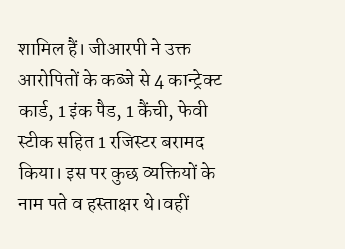शामिल हैं। जीआरपी ने उक्त आरोपितों के कब्जे से 4 कान्ट्रेक्ट कार्ड, 1 इंक पैड, 1 कैंची, फेवी स्टीक सहित 1 रजिस्टर बरामद किया। इस पर कुछ व्यक्तियों के नाम पते व हस्ताक्षर थे।वहीं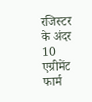रजिस्टर के अंदर 10 एग्रीमेंट फार्म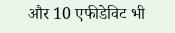और 10 एफीडेविट भी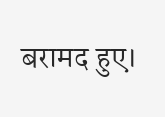बरामद हुए।